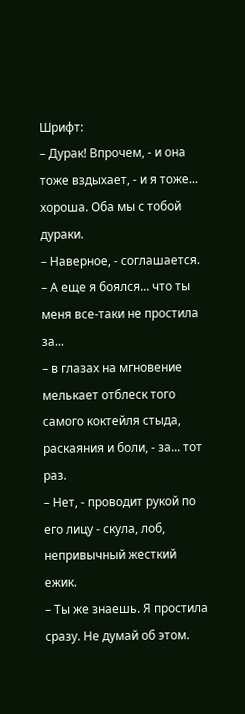Шрифт:
– Дурак! Впрочем, - и она тоже вздыхает, - и я тоже... хороша. Оба мы с тобой дураки.
– Наверное, - соглашается.
– А еще я боялся... что ты меня все-таки не простила за...
– в глазах на мгновение мелькает отблеск того самого коктейля стыда, раскаяния и боли, - за... тот раз.
– Нет, - проводит рукой по его лицу - скула, лоб, непривычный жесткий ежик.
– Ты же знаешь. Я простила сразу. Не думай об этом.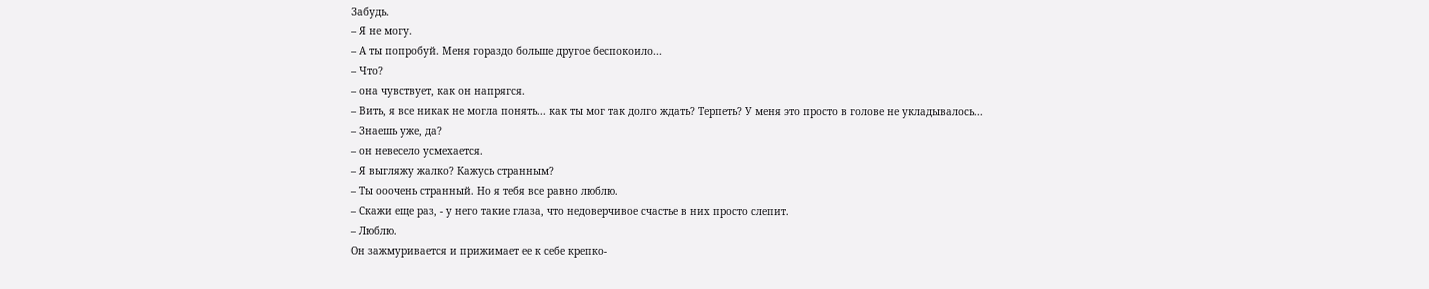Забудь.
– Я не могу.
– А ты попробуй. Меня гораздо больше другое беспокоило...
– Что?
– она чувствует, как он напрягся.
– Вить, я все никак не могла понять... как ты мог так долго ждать? Терпеть? У меня это просто в голове не укладывалось...
– Знаешь уже, да?
– он невесело усмехается.
– Я выгляжу жалко? Кажусь странным?
– Ты ооочень странный. Но я тебя все равно люблю.
– Скажи еще раз, - у него такие глаза, что недоверчивое счастье в них просто слепит.
– Люблю.
Он зажмуривается и прижимает ее к себе крепко-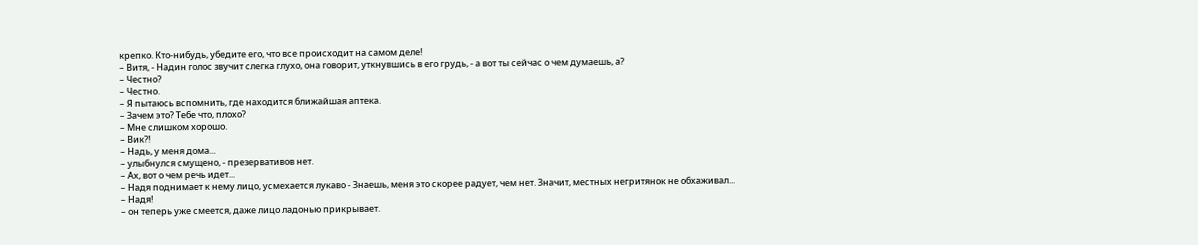крепко. Кто-нибудь, убедите его, что все происходит на самом деле!
– Витя, - Надин голос звучит слегка глухо, она говорит, уткнувшись в его грудь, - а вот ты сейчас о чем думаешь, а?
– Честно?
– Честно.
– Я пытаюсь вспомнить, где находится ближайшая аптека.
– Зачем это? Тебе что, плохо?
– Мне слишком хорошо.
– Вик?!
– Надь, у меня дома...
– улыбнулся смущено, - презервативов нет.
– Ах, вот о чем речь идет...
– Надя поднимает к нему лицо, усмехается лукаво - Знаешь, меня это скорее радует, чем нет. Значит, местных негритянок не обхаживал...
– Надя!
– он теперь уже смеется, даже лицо ладонью прикрывает.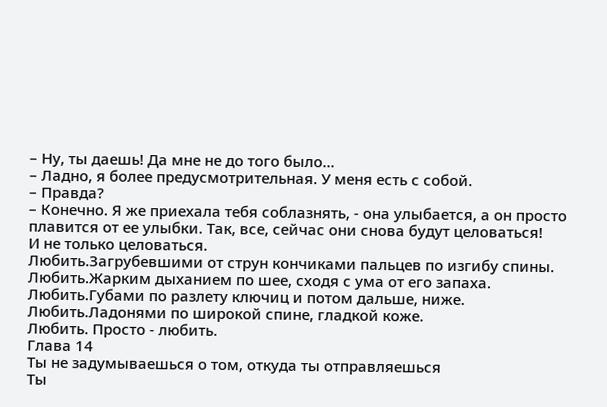– Ну, ты даешь! Да мне не до того было...
– Ладно, я более предусмотрительная. У меня есть с собой.
– Правда?
– Конечно. Я же приехала тебя соблазнять, - она улыбается, а он просто плавится от ее улыбки. Так, все, сейчас они снова будут целоваться!
И не только целоваться.
Любить.Загрубевшими от струн кончиками пальцев по изгибу спины.
Любить.Жарким дыханием по шее, сходя с ума от его запаха.
Любить.Губами по разлету ключиц и потом дальше, ниже.
Любить.Ладонями по широкой спине, гладкой коже.
Любить. Просто - любить.
Глава 14
Ты не задумываешься о том, откуда ты отправляешься
Ты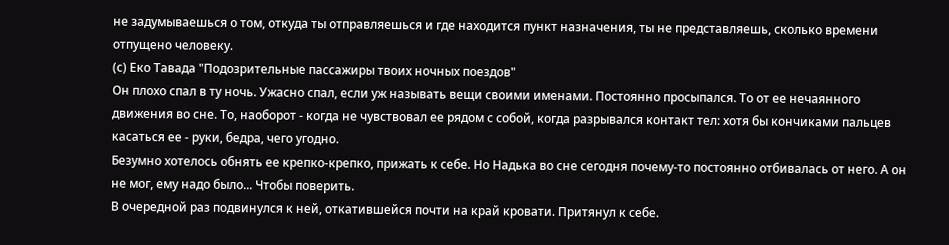не задумываешься о том, откуда ты отправляешься и где находится пункт назначения, ты не представляешь, сколько времени отпущено человеку.
(с) Еко Тавада "Подозрительные пассажиры твоих ночных поездов"
Он плохо спал в ту ночь. Ужасно спал, если уж называть вещи своими именами. Постоянно просыпался. То от ее нечаянного движения во сне. То, наоборот - когда не чувствовал ее рядом с собой, когда разрывался контакт тел: хотя бы кончиками пальцев касаться ее - руки, бедра, чего угодно.
Безумно хотелось обнять ее крепко-крепко, прижать к себе. Но Надька во сне сегодня почему-то постоянно отбивалась от него. А он не мог, ему надо было... Чтобы поверить.
В очередной раз подвинулся к ней, откатившейся почти на край кровати. Притянул к себе.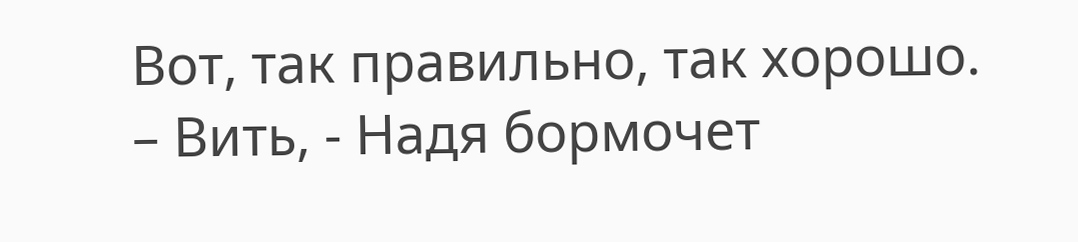Вот, так правильно, так хорошо.
– Вить, - Надя бормочет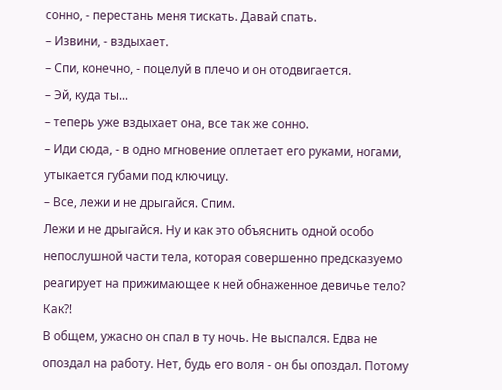сонно, - перестань меня тискать. Давай спать.
– Извини, - вздыхает.
– Спи, конечно, - поцелуй в плечо и он отодвигается.
– Эй, куда ты...
– теперь уже вздыхает она, все так же сонно.
– Иди сюда, - в одно мгновение оплетает его руками, ногами, утыкается губами под ключицу.
– Все, лежи и не дрыгайся. Спим.
Лежи и не дрыгайся. Ну и как это объяснить одной особо непослушной части тела, которая совершенно предсказуемо реагирует на прижимающее к ней обнаженное девичье тело? Как?!
В общем, ужасно он спал в ту ночь. Не выспался. Едва не опоздал на работу. Нет, будь его воля - он бы опоздал. Потому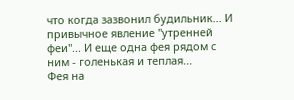что когда зазвонил будильник... И привычное явление "утренней феи"... И еще одна фея рядом с ним - голенькая и теплая...
Фея на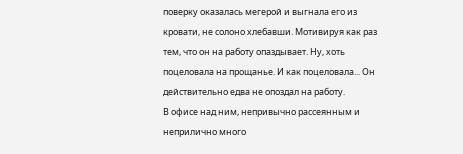поверку оказалась мегерой и выгнала его из кровати, не солоно хлебавши. Мотивируя как раз тем, что он на работу опаздывает. Ну, хоть поцеловала на прощанье. И как поцеловала... Он действительно едва не опоздал на работу.
В офисе над ним, непривычно рассеянным и неприлично много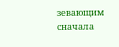зевающим сначала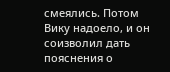смеялись. Потом Вику надоело, и он соизволил дать пояснения о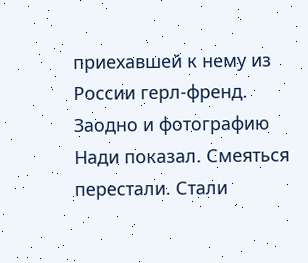приехавшей к нему из России герл-френд. Заодно и фотографию Нади показал. Смеяться перестали. Стали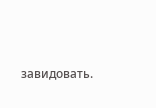завидовать.